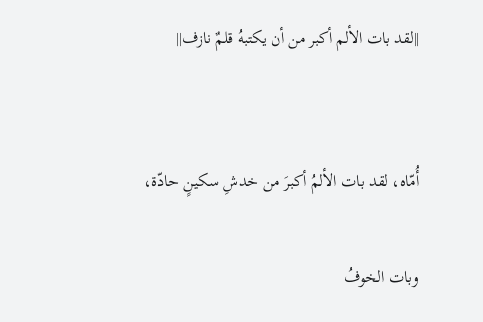||لقد بات الألم أكبر من أن يكتبهُ قلمٌ نازف||


أُمّاه، لقد بات الألمُ أكبرَ من خدشِ سكينٍ حادّة،

وبات الخوفُ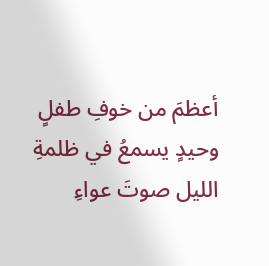أعظمَ من خوفِ طفلٍ وحيدٍ يسمعُ في ظلمةِ الليل صوتَ عواءِ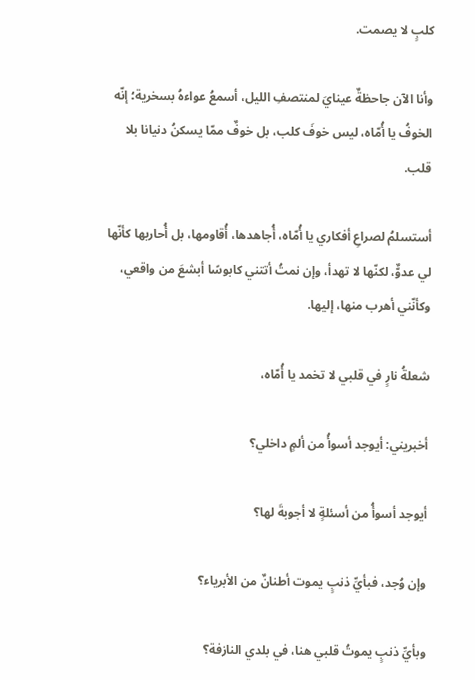كلبٍ لا يصمت.

وأنا الآن جاحظةٌ عينايَ لمنتصفِ الليل، أسمعُ عواءهُ بسخرية؛ إنّه الخوفُ يا أُمّاه، ليس خوفَ كلب، بل خوفٌ ممّا يسكنُ دنيانا بلا قلب.

أستسلمُ لصراعِ أفكاري يا أُمّاه، أُجاهدها، أُقاومها، بل أُحاربها كأنّها لي عدوٌّ، لكنّها لا تهدأ، وإن نمتُ أتتني كابوسًا أبشعَ من واقعي، وكأنّني أهرب منها، إليها.

شعلةُ نارٍ في قلبي لا تخمد يا أُمّاه،

أخبريني: أيوجد أسوأُ من ألمٍ داخلي؟

أيوجد أسوأُ من أسئلةٍ لا أجوبةَ لها؟

وإن وُجد، فبأيِّ ذنبٍ يموت أطنانٌ من الأبرياء؟

وبأيِّ ذنبٍ يموتُ قلبي هنا، في بلدي النازفة؟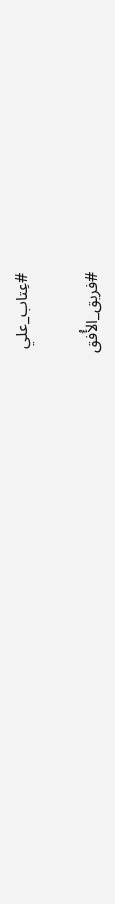#عِتاب_علي

#فريق_الأُفق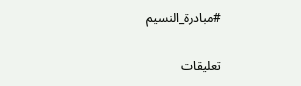#مبادرة_النسيم

تعليقات